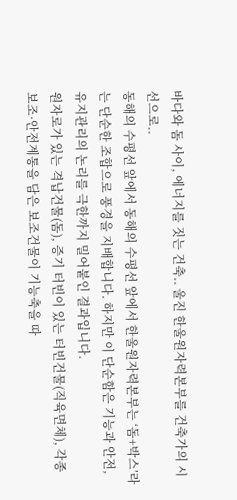바다와 돔 사이, 에너지를 짓는 건축.. 울진 한울원자력본부를 건축가의 시선으로..
동해의 수평선 앞에서 동해의 수평선 앞에서 한울원자력본부는 ‘돔+박스’라는 단순한 조합으로 풍경을 지배합니다. 하지만 이 단순함은 기능과 안전, 유지관리의 논리를 극한까지 밀어붙인 결과입니다.
원자로가 있는 격납건물(돔), 증기 터빈이 있는 터빈건물(직육면체), 각종 보조·안전계통을 담은 보조건물이 기능축을 따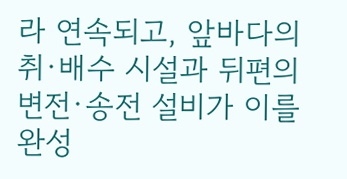라 연속되고, 앞바다의 취·배수 시설과 뒤편의 변전·송전 설비가 이를 완성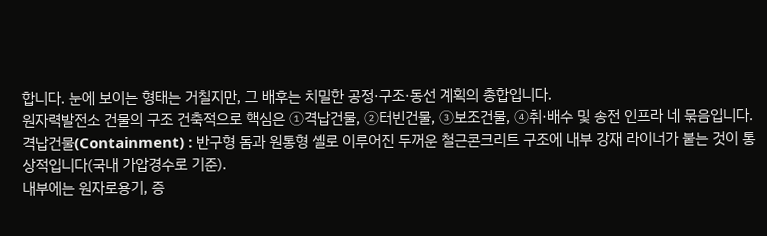합니다. 눈에 보이는 형태는 거칠지만, 그 배후는 치밀한 공정·구조·동선 계획의 총합입니다.
원자력발전소 건물의 구조 건축적으로 핵심은 ①격납건물, ②터빈건물, ③보조건물, ④취·배수 및 송전 인프라 네 묶음입니다. 격납건물(Containment) : 반구형 돔과 원통형 셸로 이루어진 두꺼운 철근콘크리트 구조에 내부 강재 라이너가 붙는 것이 통상적입니다(국내 가압경수로 기준).
내부에는 원자로용기, 증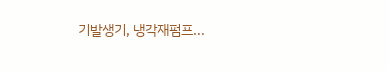기발생기, 냉각재펌프...